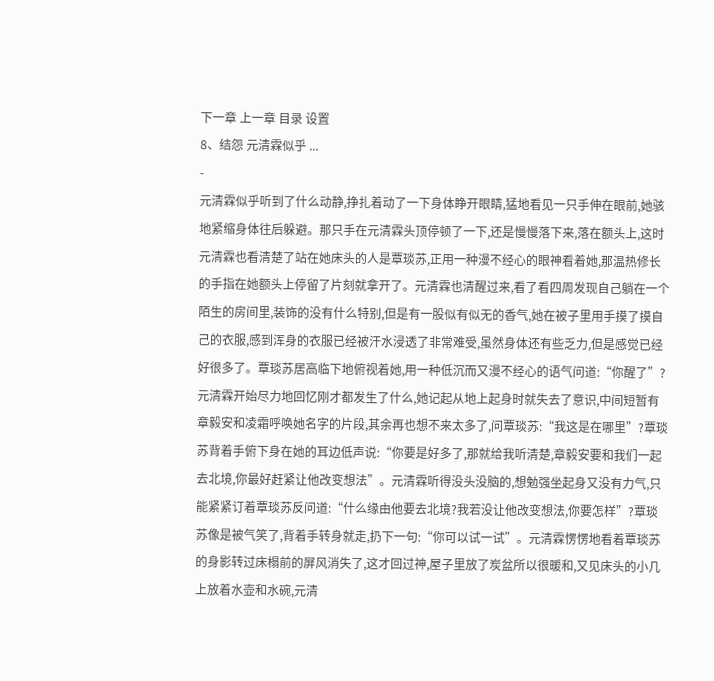下一章 上一章 目录 设置
8、结怨 元清霖似乎 ...
-
元清霖似乎听到了什么动静,挣扎着动了一下身体睁开眼睛,猛地看见一只手伸在眼前,她骇地紧缩身体往后躲避。那只手在元清霖头顶停顿了一下,还是慢慢落下来,落在额头上,这时元清霖也看清楚了站在她床头的人是覃琰苏,正用一种漫不经心的眼神看着她,那温热修长的手指在她额头上停留了片刻就拿开了。元清霖也清醒过来,看了看四周发现自己躺在一个陌生的房间里,装饰的没有什么特别,但是有一股似有似无的香气,她在被子里用手摸了摸自己的衣服,感到浑身的衣服已经被汗水浸透了非常难受,虽然身体还有些乏力,但是感觉已经好很多了。覃琰苏居高临下地俯视着她,用一种低沉而又漫不经心的语气问道:“你醒了”?
元清霖开始尽力地回忆刚才都发生了什么,她记起从地上起身时就失去了意识,中间短暂有章毅安和凌霜呼唤她名字的片段,其余再也想不来太多了,问覃琰苏:“我这是在哪里”?覃琰苏背着手俯下身在她的耳边低声说:“你要是好多了,那就给我听清楚,章毅安要和我们一起去北境,你最好赶紧让他改变想法”。元清霖听得没头没脑的,想勉强坐起身又没有力气,只能紧紧订着覃琰苏反问道:“什么缘由他要去北境?我若没让他改变想法,你要怎样”?覃琰苏像是被气笑了,背着手转身就走,扔下一句:“你可以试一试”。元清霖愣愣地看着覃琰苏的身影转过床榻前的屏风消失了,这才回过神,屋子里放了炭盆所以很暖和,又见床头的小几上放着水壶和水碗,元清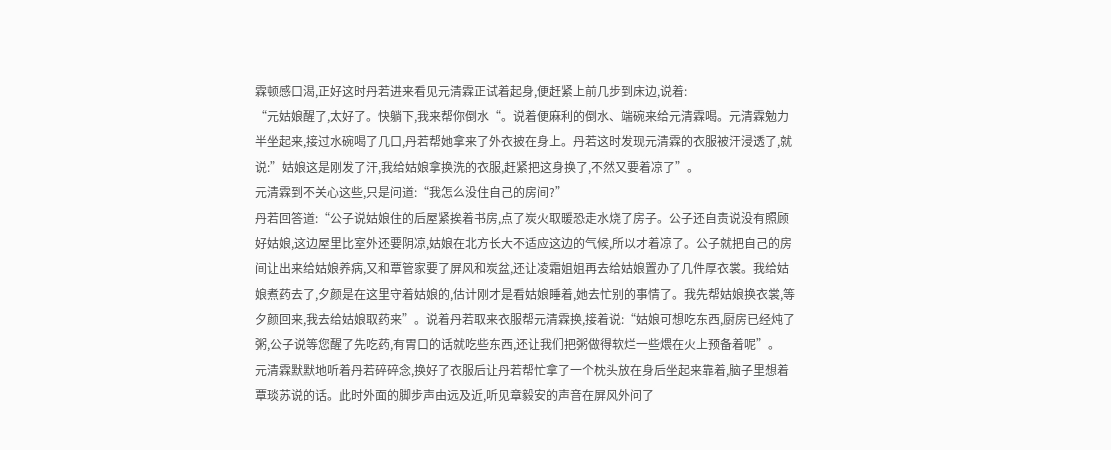霖顿感口渴,正好这时丹若进来看见元清霖正试着起身,便赶紧上前几步到床边,说着:
“元姑娘醒了,太好了。快躺下,我来帮你倒水“。说着便麻利的倒水、端碗来给元清霖喝。元清霖勉力半坐起来,接过水碗喝了几口,丹若帮她拿来了外衣披在身上。丹若这时发现元清霖的衣服被汗浸透了,就说:”姑娘这是刚发了汗,我给姑娘拿换洗的衣服,赶紧把这身换了,不然又要着凉了”。
元清霖到不关心这些,只是问道:“我怎么没住自己的房间?”
丹若回答道:“公子说姑娘住的后屋紧挨着书房,点了炭火取暖恐走水烧了房子。公子还自责说没有照顾好姑娘,这边屋里比室外还要阴凉,姑娘在北方长大不适应这边的气候,所以才着凉了。公子就把自己的房间让出来给姑娘养病,又和覃管家要了屏风和炭盆,还让凌霜姐姐再去给姑娘置办了几件厚衣裳。我给姑娘煮药去了,夕颜是在这里守着姑娘的,估计刚才是看姑娘睡着,她去忙别的事情了。我先帮姑娘换衣裳,等夕颜回来,我去给姑娘取药来”。说着丹若取来衣服帮元清霖换,接着说:“姑娘可想吃东西,厨房已经炖了粥,公子说等您醒了先吃药,有胃口的话就吃些东西,还让我们把粥做得软烂一些煨在火上预备着呢”。
元清霖默默地听着丹若碎碎念,换好了衣服后让丹若帮忙拿了一个枕头放在身后坐起来靠着,脑子里想着覃琰苏说的话。此时外面的脚步声由远及近,听见章毅安的声音在屏风外问了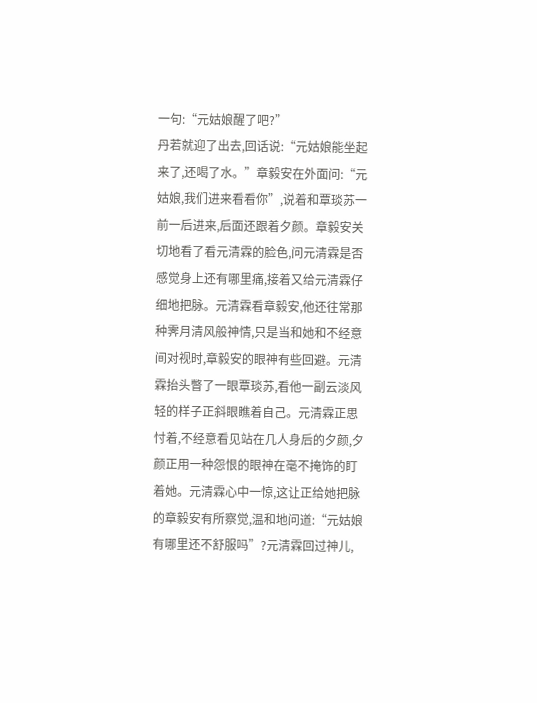一句:“元姑娘醒了吧?”
丹若就迎了出去,回话说:“元姑娘能坐起来了,还喝了水。”章毅安在外面问:“元姑娘,我们进来看看你”,说着和覃琰苏一前一后进来,后面还跟着夕颜。章毅安关切地看了看元清霖的脸色,问元清霖是否感觉身上还有哪里痛,接着又给元清霖仔细地把脉。元清霖看章毅安,他还往常那种霁月清风般神情,只是当和她和不经意间对视时,章毅安的眼神有些回避。元清霖抬头瞥了一眼覃琰苏,看他一副云淡风轻的样子正斜眼瞧着自己。元清霖正思忖着,不经意看见站在几人身后的夕颜,夕颜正用一种怨恨的眼神在毫不掩饰的盯着她。元清霖心中一惊,这让正给她把脉的章毅安有所察觉,温和地问道:“元姑娘有哪里还不舒服吗”?元清霖回过神儿,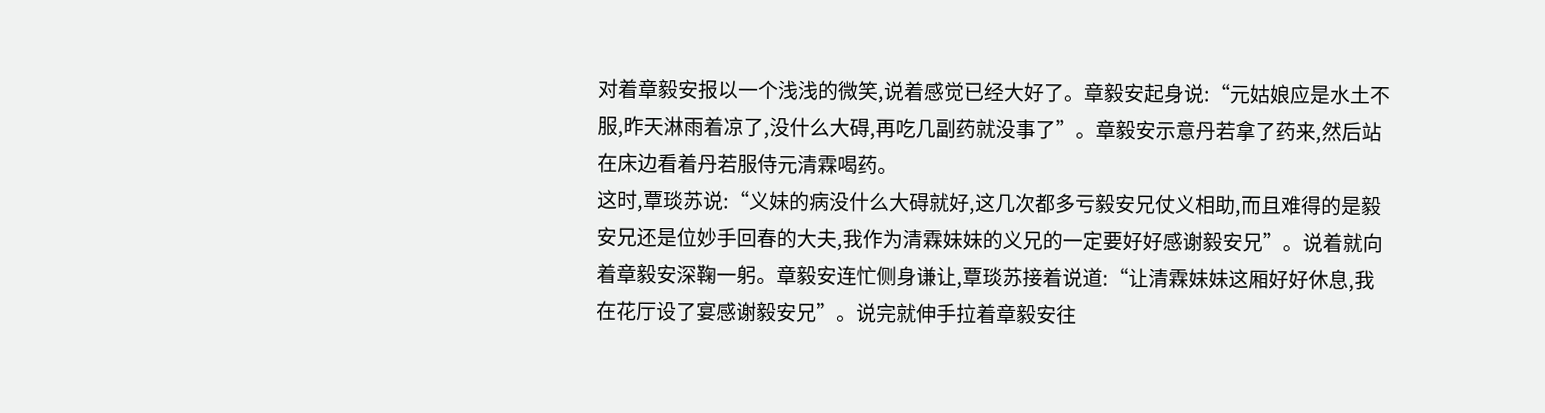对着章毅安报以一个浅浅的微笑,说着感觉已经大好了。章毅安起身说:“元姑娘应是水土不服,昨天淋雨着凉了,没什么大碍,再吃几副药就没事了”。章毅安示意丹若拿了药来,然后站在床边看着丹若服侍元清霖喝药。
这时,覃琰苏说:“义妹的病没什么大碍就好,这几次都多亏毅安兄仗义相助,而且难得的是毅安兄还是位妙手回春的大夫,我作为清霖妹妹的义兄的一定要好好感谢毅安兄”。说着就向着章毅安深鞠一躬。章毅安连忙侧身谦让,覃琰苏接着说道:“让清霖妹妹这厢好好休息,我在花厅设了宴感谢毅安兄”。说完就伸手拉着章毅安往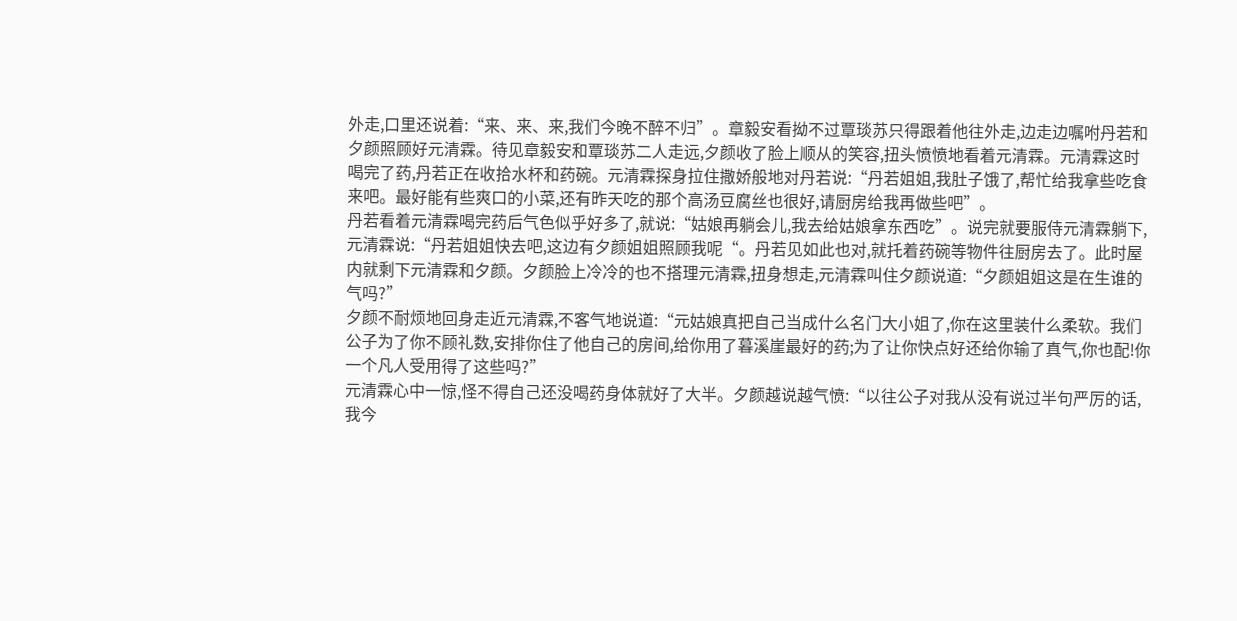外走,口里还说着:“来、来、来,我们今晚不醉不归”。章毅安看拗不过覃琰苏只得跟着他往外走,边走边嘱咐丹若和夕颜照顾好元清霖。待见章毅安和覃琰苏二人走远,夕颜收了脸上顺从的笑容,扭头愤愤地看着元清霖。元清霖这时喝完了药,丹若正在收拾水杯和药碗。元清霖探身拉住撒娇般地对丹若说:“丹若姐姐,我肚子饿了,帮忙给我拿些吃食来吧。最好能有些爽口的小菜,还有昨天吃的那个高汤豆腐丝也很好,请厨房给我再做些吧”。
丹若看着元清霖喝完药后气色似乎好多了,就说:“姑娘再躺会儿,我去给姑娘拿东西吃”。说完就要服侍元清霖躺下,元清霖说:“丹若姐姐快去吧,这边有夕颜姐姐照顾我呢“。丹若见如此也对,就托着药碗等物件往厨房去了。此时屋内就剩下元清霖和夕颜。夕颜脸上冷冷的也不搭理元清霖,扭身想走,元清霖叫住夕颜说道:“夕颜姐姐这是在生谁的气吗?”
夕颜不耐烦地回身走近元清霖,不客气地说道:“元姑娘真把自己当成什么名门大小姐了,你在这里装什么柔软。我们公子为了你不顾礼数,安排你住了他自己的房间,给你用了暮溪崖最好的药;为了让你快点好还给你输了真气,你也配!你一个凡人受用得了这些吗?”
元清霖心中一惊,怪不得自己还没喝药身体就好了大半。夕颜越说越气愤:“以往公子对我从没有说过半句严厉的话,我今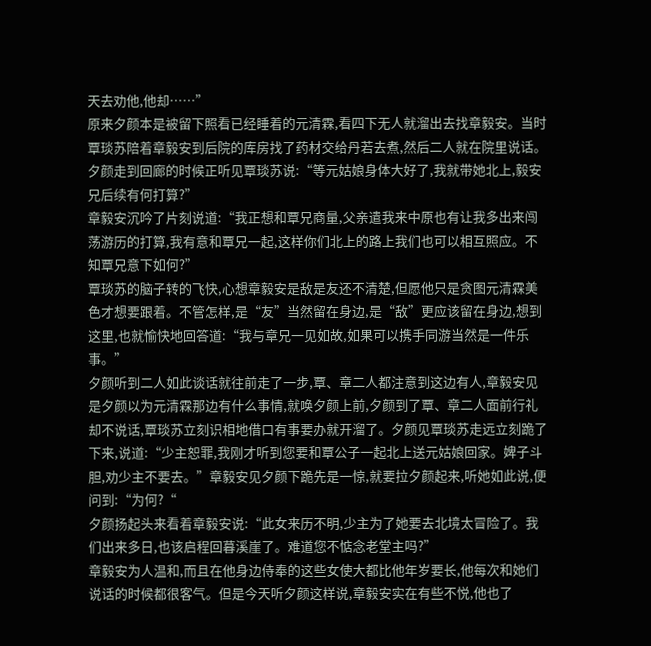天去劝他,他却……”
原来夕颜本是被留下照看已经睡着的元清霖,看四下无人就溜出去找章毅安。当时覃琰苏陪着章毅安到后院的库房找了药材交给丹若去煮,然后二人就在院里说话。夕颜走到回廊的时候正听见覃琰苏说:“等元姑娘身体大好了,我就带她北上,毅安兄后续有何打算?”
章毅安沉吟了片刻说道:“我正想和覃兄商量,父亲遣我来中原也有让我多出来闯荡游历的打算,我有意和覃兄一起,这样你们北上的路上我们也可以相互照应。不知覃兄意下如何?”
覃琰苏的脑子转的飞快,心想章毅安是敌是友还不清楚,但愿他只是贪图元清霖美色才想要跟着。不管怎样,是“友”当然留在身边,是“敌”更应该留在身边,想到这里,也就愉快地回答道:“我与章兄一见如故,如果可以携手同游当然是一件乐事。”
夕颜听到二人如此谈话就往前走了一步,覃、章二人都注意到这边有人,章毅安见是夕颜以为元清霖那边有什么事情,就唤夕颜上前,夕颜到了覃、章二人面前行礼却不说话,覃琰苏立刻识相地借口有事要办就开溜了。夕颜见覃琰苏走远立刻跪了下来,说道:“少主恕罪,我刚才听到您要和覃公子一起北上送元姑娘回家。婢子斗胆,劝少主不要去。”章毅安见夕颜下跪先是一惊,就要拉夕颜起来,听她如此说,便问到:“为何?“
夕颜扬起头来看着章毅安说:“此女来历不明,少主为了她要去北境太冒险了。我们出来多日,也该启程回暮溪崖了。难道您不惦念老堂主吗?”
章毅安为人温和,而且在他身边侍奉的这些女使大都比他年岁要长,他每次和她们说话的时候都很客气。但是今天听夕颜这样说,章毅安实在有些不悦,他也了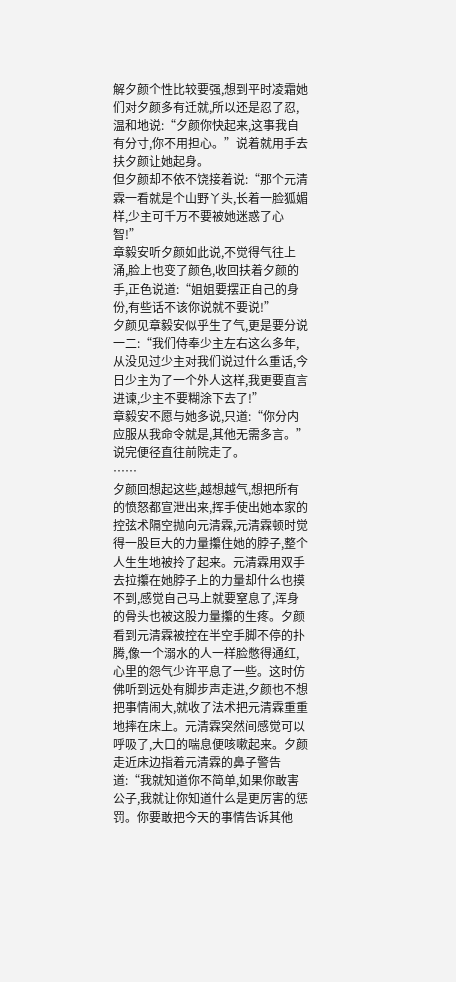解夕颜个性比较要强,想到平时凌霜她们对夕颜多有迁就,所以还是忍了忍,温和地说:“夕颜你快起来,这事我自有分寸,你不用担心。”说着就用手去扶夕颜让她起身。
但夕颜却不依不饶接着说:“那个元清霖一看就是个山野丫头,长着一脸狐媚样,少主可千万不要被她迷惑了心智!”
章毅安听夕颜如此说,不觉得气往上涌,脸上也变了颜色,收回扶着夕颜的手,正色说道:“姐姐要摆正自己的身份,有些话不该你说就不要说!”
夕颜见章毅安似乎生了气,更是要分说一二:“我们侍奉少主左右这么多年,从没见过少主对我们说过什么重话,今日少主为了一个外人这样,我更要直言进谏,少主不要糊涂下去了!”
章毅安不愿与她多说,只道:“你分内应服从我命令就是,其他无需多言。”说完便径直往前院走了。
……
夕颜回想起这些,越想越气,想把所有的愤怒都宣泄出来,挥手使出她本家的控弦术隔空抛向元清霖,元清霖顿时觉得一股巨大的力量攥住她的脖子,整个人生生地被拎了起来。元清霖用双手去拉攥在她脖子上的力量却什么也摸不到,感觉自己马上就要窒息了,浑身的骨头也被这股力量攥的生疼。夕颜看到元清霖被控在半空手脚不停的扑腾,像一个溺水的人一样脸憋得通红,心里的怨气少许平息了一些。这时仿佛听到远处有脚步声走进,夕颜也不想把事情闹大,就收了法术把元清霖重重地摔在床上。元清霖突然间感觉可以呼吸了,大口的喘息便咳嗽起来。夕颜走近床边指着元清霖的鼻子警告道:“我就知道你不简单,如果你敢害公子,我就让你知道什么是更厉害的惩罚。你要敢把今天的事情告诉其他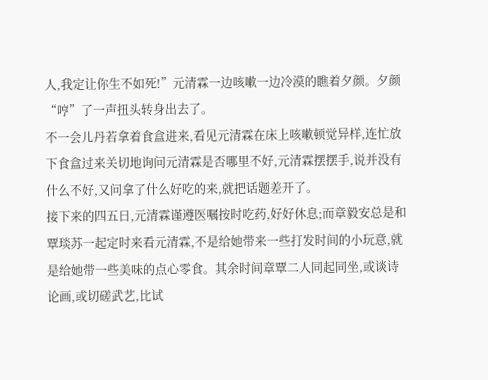人,我定让你生不如死!”元清霖一边咳嗽一边冷漠的瞧着夕颜。夕颜“哼”了一声扭头转身出去了。
不一会儿丹若拿着食盒进来,看见元清霖在床上咳嗽顿觉异样,连忙放下食盒过来关切地询问元清霖是否哪里不好,元清霖摆摆手,说并没有什么不好,又问拿了什么好吃的来,就把话题差开了。
接下来的四五日,元清霖谨遵医嘱按时吃药,好好休息;而章毅安总是和覃琰苏一起定时来看元清霖,不是给她带来一些打发时间的小玩意,就是给她带一些美味的点心零食。其余时间章覃二人同起同坐,或谈诗论画,或切磋武艺,比试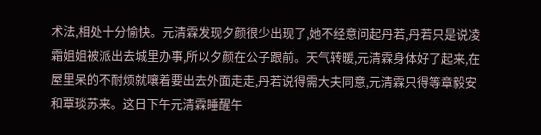术法,相处十分愉快。元清霖发现夕颜很少出现了,她不经意问起丹若,丹若只是说凌霜姐姐被派出去城里办事,所以夕颜在公子跟前。天气转暖,元清霖身体好了起来,在屋里呆的不耐烦就嚷着要出去外面走走,丹若说得需大夫同意,元清霖只得等章毅安和覃琰苏来。这日下午元清霖睡醒午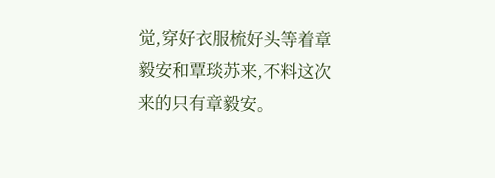觉,穿好衣服梳好头等着章毅安和覃琰苏来,不料这次来的只有章毅安。